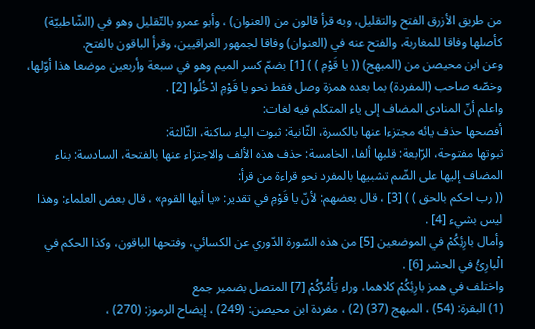من طريق الأزرق الفتح والتقليل، وبه قرأ قالون من (العنوان) ، وأبو عمرو بالتّقليل وهو في (الشّاطبيّة) كأصلها وفاقا للمغاربة، والفتح عنه في (العنوان) وفاقا لجمهور العراقيين، وقرأ الباقون بالفتح.
وعن ابن محيصن من (المبهج) (( يا قَوْمِ ) ) [1] بضمّ كسر الميم وهو في سبعة وأربعين موضعا هذا أوّلها، وخصّه صاحب (المفردة) بما بعده همزة وصل فقط نحو يا قَوْمِ ادْخُلُوا [2] .
واعلم أنّ المنادى المضاف إلى ياء المتكلم فيه لغات:
أفصحها حذف يائه مجتزءا عنها بالكسرة، الثّانية: ثبوت الياء ساكنة، الثّالثة:
ثبوتها مفتوحة، الرّابعة: قلبها ألفا، الخامسة: حذف هذه الألف والاجتزاء عنها بالفتحة، السادسة: بناء المضاف إليها على الضّم تشبيها بالمفرد نحو قراءة من قرأ:
(( رب احكم بالحق ) ) [3] ، قال بعضهم: لأنّ يا قَوْمِ في تقدير: «يا أيها القوم» ، قال بعض العلماء: وهذا ليس بشيء [4] .
وأمال بارِئِكُمْ في الموضعين [5] من هذه السّورة الدّوري عن الكسائي، وفتحها الباقون، وكذا الحكم في الْبارِئُ في الحشر [6] .
واختلف في همز بارِئِكُمْ كلاهما، وراء يَأْمُرُكُمْ [7] المتصل بضمير جمع
(1) البقرة: (54) ، المبهج (37) (2) ، مفردة ابن محيصن: (249) ، إيضاح الرموز: (270) ،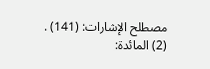مصطلح الإشارات: (141) .
(2) المائدة: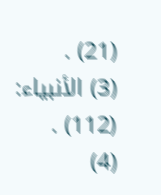(21) .
(3) الأنبياء: (112) .
(4)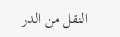النقل من الدر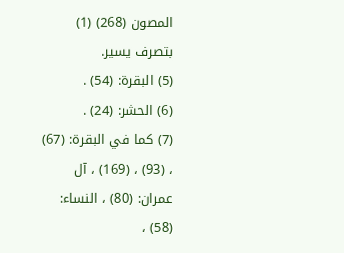المصون (268) (1) بتصرف يسير.
(5) البقرة: (54) .
(6) الحشر: (24) .
(7) كما في البقرة: (67) ، (93) ، (169) ، آل عمران: (80) ، النساء: (58) ،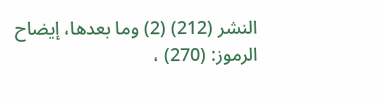النشر (212) (2) وما بعدها، إيضاح الرموز: (270) ،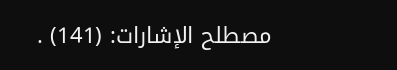مصطلح الإشارات: (141) .